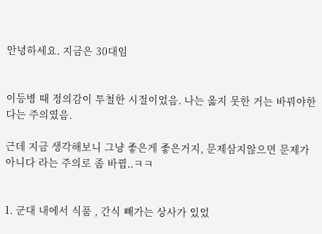안녕하세요. 지금은 30대임


이등병 때 정의감이 투철한 시절이었음. 나는 옳지 못한 거는 바꿔야한다는 주의였음.

근데 지금 생각해보니 그냥 좋은게 좋은거지, 문제삼지않으면 문제가 아니다 라는 주의로 좀 바뀜..ㅋㅋ


1. 군대 내에서 식품 , 간식 빼가는 상사가 있었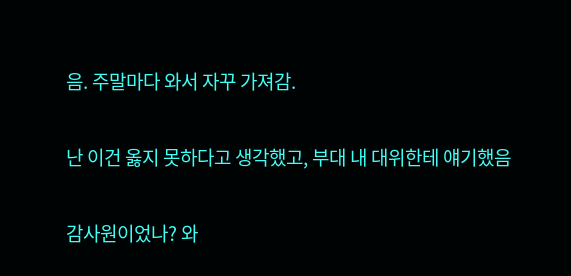음. 주말마다 와서 자꾸 가져감.

난 이건 옳지 못하다고 생각했고, 부대 내 대위한테 얘기했음

감사원이었나? 와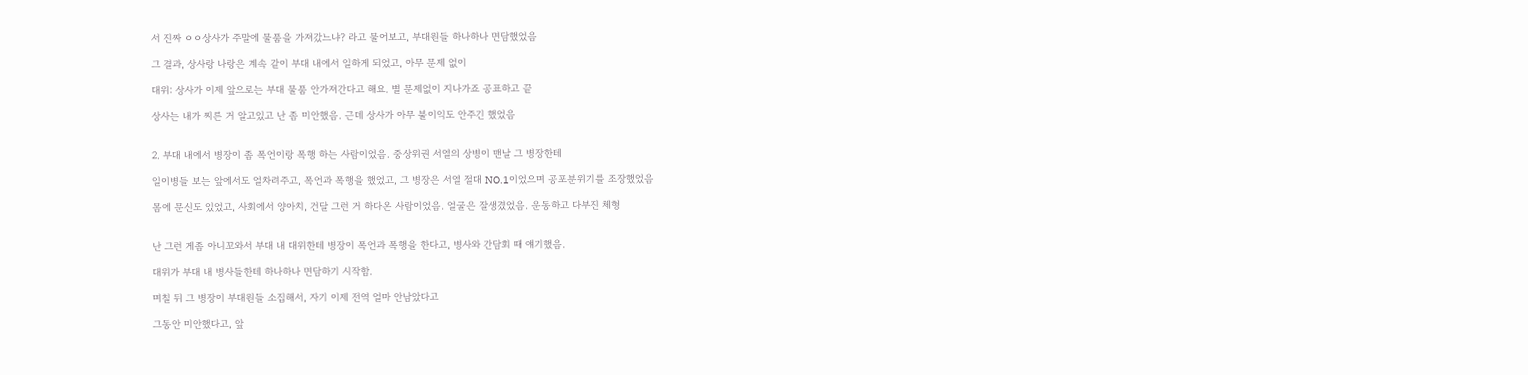서 진짜 ㅇㅇ상사가 주말에 물품을 가져갔느냐? 라고 물어보고, 부대원들 하나하나 면담했었음

그 결과, 상사랑 나랑은 계속 같이 부대 내에서 일하게 되었고, 아무 문제 없이

대위: 상사가 이제 앞으로는 부대 물품 안가져간다고 해요. 별 문제없이 지나가죠 공표하고 끝

상사는 내가 찌른 거 알고있고 난 좀 미안했음. 근데 상사가 아무 불이익도 안주긴 했었음


2. 부대 내에서 병장이 좀 폭언이랑 폭행 하는 사람이었음. 중상위권 서열의 상병이 맨날 그 병장한테

일이병들 보는 앞에서도 얼차려주고, 폭언과 폭행을 했었고, 그 병장은 서열 절대 NO.1이었으며 공포분위기를 조장했었음

몸에 문신도 있었고, 사회에서 양아치, 건달 그런 거 하다온 사람이었음. 얼굴은 잘생겼었음. 운동하고 다부진 체형


난 그런 게좀 아니꼬와서 부대 내 대위한테 병장이 폭언과 폭행을 한다고, 병사와 간담회 때 얘기했음.

대위가 부대 내 병사들한테 하나하나 면담하기 시작함.

며칠 뒤 그 병장이 부대원들 소집해서, 자기 이제 전역 얼마 안남았다고

그동안 미안했다고, 앞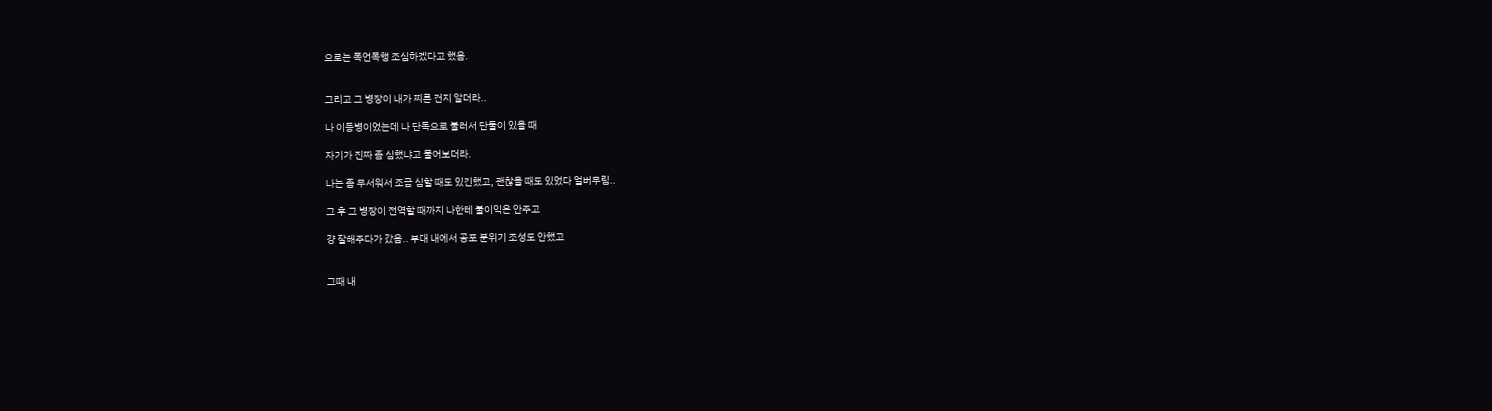으로는 폭언폭행 조심하겠다고 했음.


그리고 그 병장이 내가 찌른 건지 알더라..

나 이등병이었는데 나 단독으로 불러서 단둘이 있을 때

자기가 진짜 좀 심했냐고 물어보더라.

나는 좀 무서워서 조금 심할 때도 있긴했고, 괜찮을 때도 있었다 얼버무림..

그 후 그 병장이 전역할 때까지 나한테 불이익은 안주고

걍 잘해주다가 갔음.. 부대 내에서 공포 분위기 조성도 안했고


그때 내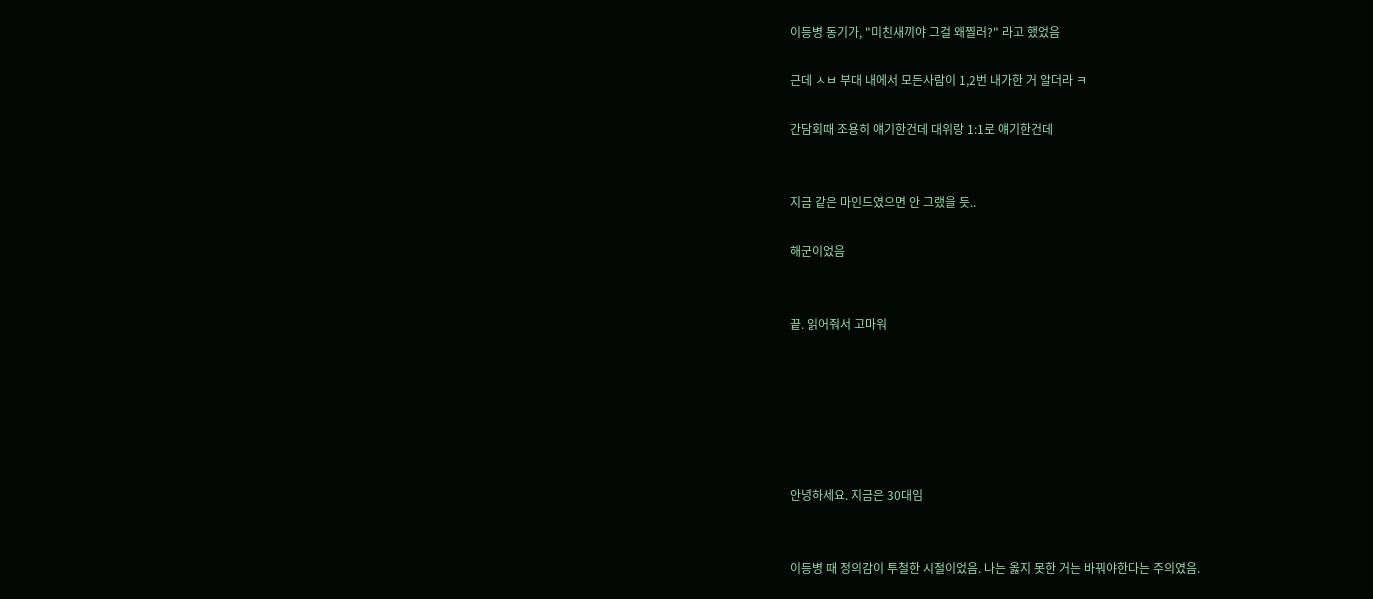이등병 동기가, "미친새끼야 그걸 왜찔러?" 라고 했었음

근데 ㅅㅂ 부대 내에서 모든사람이 1,2번 내가한 거 알더라 ㅋ

간담회때 조용히 얘기한건데 대위랑 1:1로 얘기한건데


지금 같은 마인드였으면 안 그랬을 듯..

해군이었음


끝. 읽어줘서 고마워






안녕하세요. 지금은 30대임


이등병 때 정의감이 투철한 시절이었음. 나는 옳지 못한 거는 바꿔야한다는 주의였음.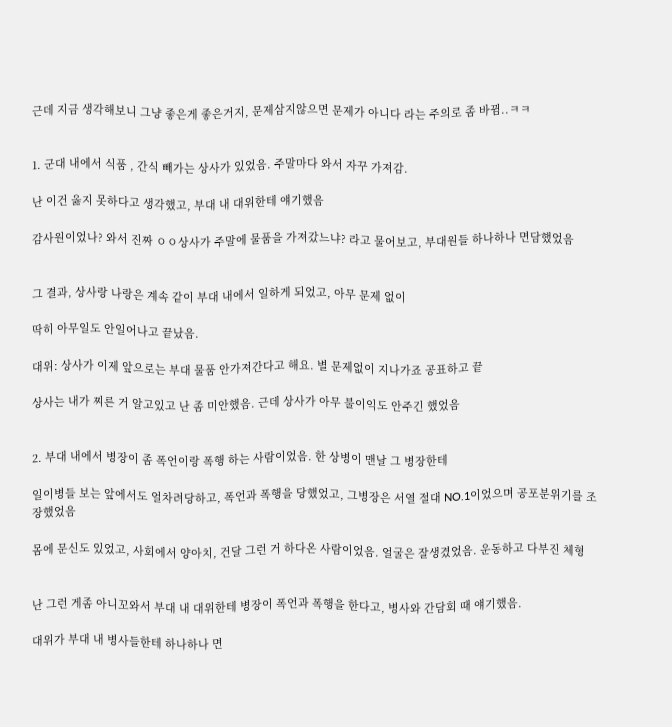근데 지금 생각해보니 그냥 좋은게 좋은거지, 문제삼지않으면 문제가 아니다 라는 주의로 좀 바뀜..ㅋㅋ


1. 군대 내에서 식품 , 간식 빼가는 상사가 있었음. 주말마다 와서 자꾸 가져감.

난 이건 옳지 못하다고 생각했고, 부대 내 대위한테 얘기했음

감사원이었나? 와서 진짜 ㅇㅇ상사가 주말에 물품을 가져갔느냐? 라고 물어보고, 부대원들 하나하나 면담했었음


그 결과, 상사랑 나랑은 계속 같이 부대 내에서 일하게 되었고, 아무 문제 없이

딱히 아무일도 안일어나고 끝났음.

대위: 상사가 이제 앞으로는 부대 물품 안가져간다고 해요. 별 문제없이 지나가죠 공표하고 끝

상사는 내가 찌른 거 알고있고 난 좀 미안했음. 근데 상사가 아무 불이익도 안주긴 했었음


2. 부대 내에서 병장이 좀 폭언이랑 폭행 하는 사람이었음. 한 상병이 맨날 그 병장한테

일이병들 보는 앞에서도 얼차려당하고, 폭언과 폭행을 당했었고, 그병장은 서열 절대 NO.1이었으며 공포분위기를 조장했었음

몸에 문신도 있었고, 사회에서 양아치, 건달 그런 거 하다온 사람이었음. 얼굴은 잘생겼었음. 운동하고 다부진 체형


난 그런 게좀 아니꼬와서 부대 내 대위한테 병장이 폭언과 폭행을 한다고, 병사와 간담회 때 얘기했음.

대위가 부대 내 병사들한테 하나하나 면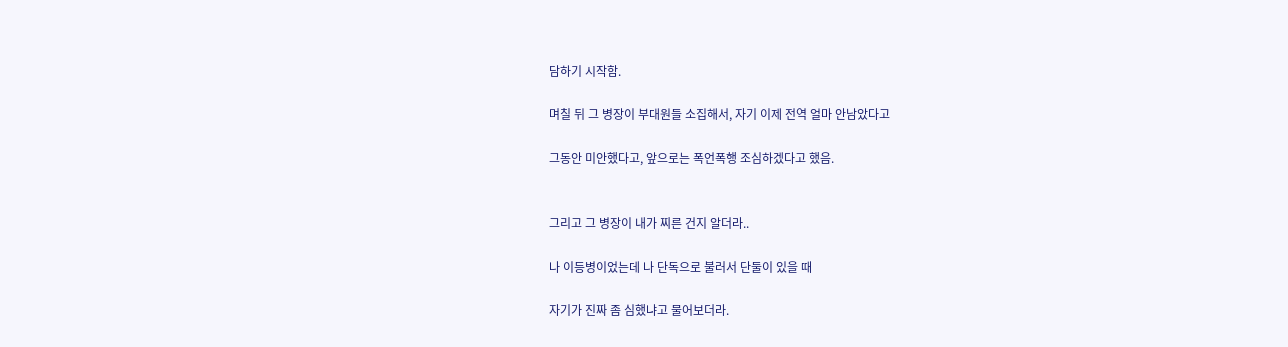담하기 시작함.

며칠 뒤 그 병장이 부대원들 소집해서, 자기 이제 전역 얼마 안남았다고

그동안 미안했다고, 앞으로는 폭언폭행 조심하겠다고 했음.


그리고 그 병장이 내가 찌른 건지 알더라..

나 이등병이었는데 나 단독으로 불러서 단둘이 있을 때

자기가 진짜 좀 심했냐고 물어보더라.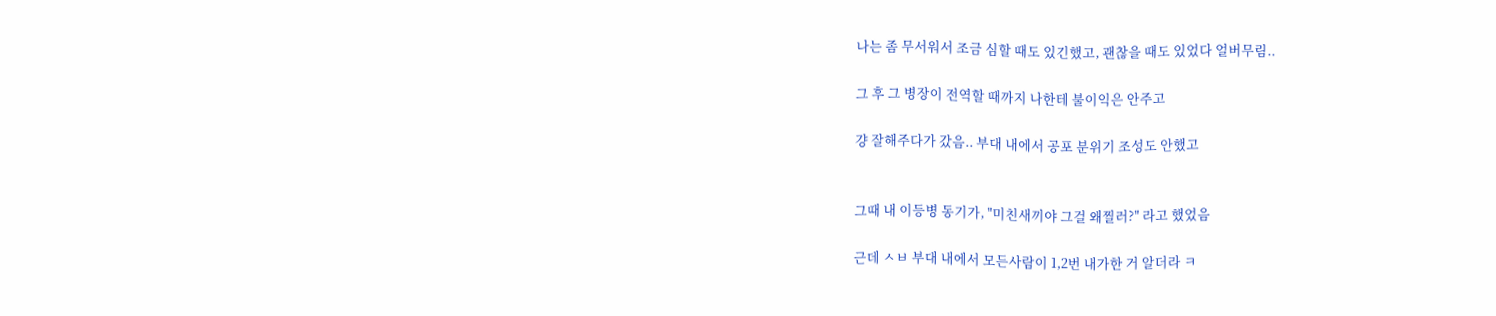나는 좀 무서워서 조금 심할 때도 있긴했고, 괜찮을 때도 있었다 얼버무림..

그 후 그 병장이 전역할 때까지 나한테 불이익은 안주고

걍 잘해주다가 갔음.. 부대 내에서 공포 분위기 조성도 안했고


그때 내 이등병 동기가, "미친새끼야 그걸 왜찔러?" 라고 했었음

근데 ㅅㅂ 부대 내에서 모든사람이 1,2번 내가한 거 알더라 ㅋ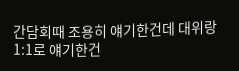간담회때 조용히 얘기한건데 대위랑 1:1로 얘기한건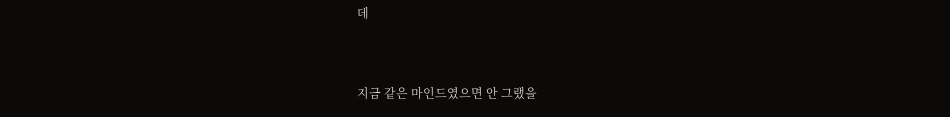데


지금 같은 마인드였으면 안 그랬을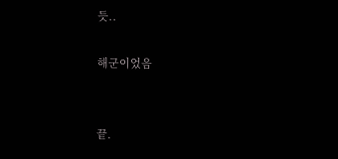듯..

해군이었음


끝.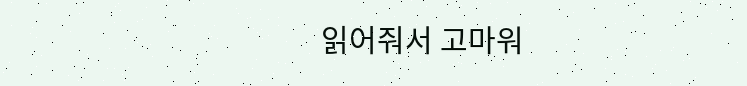읽어줘서 고마워